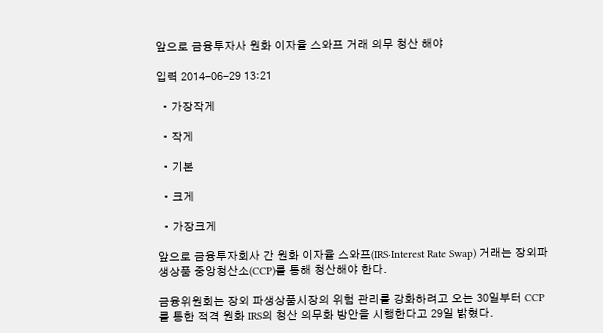앞으로 금융투자사 원화 이자율 스와프 거래 의무 청산 해야

입력 2014-06-29 13:21

  • 가장작게

  • 작게

  • 기본

  • 크게

  • 가장크게

앞으로 금융투자회사 간 원화 이자율 스와프(IRS·Interest Rate Swap) 거래는 장외파생상품 중앙청산소(CCP)를 통해 청산해야 한다.

금융위원회는 장외 파생상품시장의 위험 관리를 강화하려고 오는 30일부터 CCP를 통한 적격 원화 IRS의 청산 의무화 방안을 시행한다고 29일 밝혔다.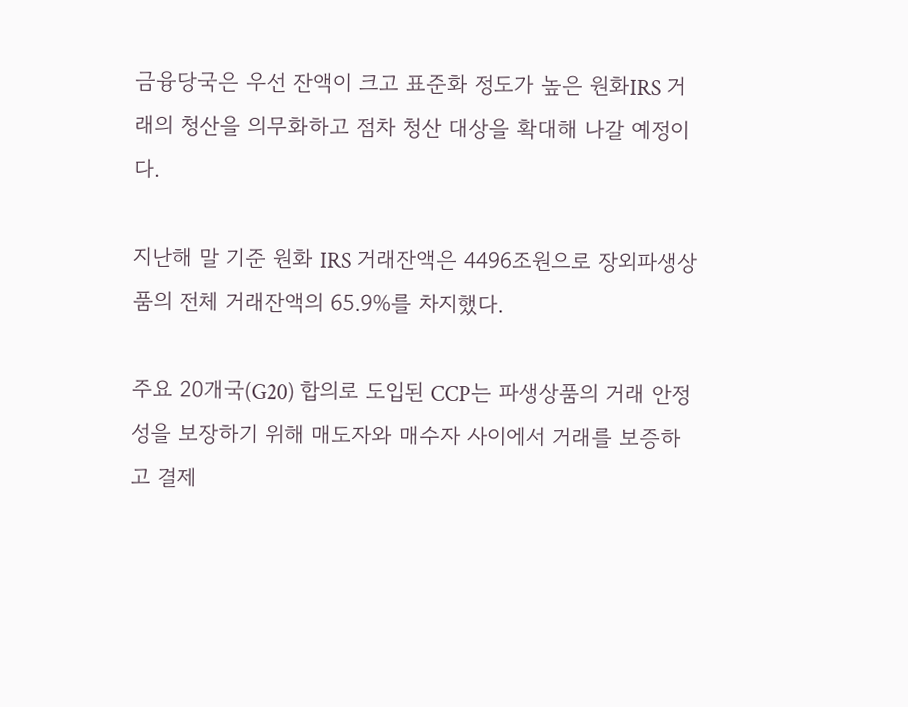금융당국은 우선 잔액이 크고 표준화 정도가 높은 원화IRS 거래의 청산을 의무화하고 점차 청산 대상을 확대해 나갈 예정이다.

지난해 말 기준 원화 IRS 거래잔액은 4496조원으로 장외파생상품의 전체 거래잔액의 65.9%를 차지했다.

주요 20개국(G20) 합의로 도입된 CCP는 파생상품의 거래 안정성을 보장하기 위해 매도자와 매수자 사이에서 거래를 보증하고 결제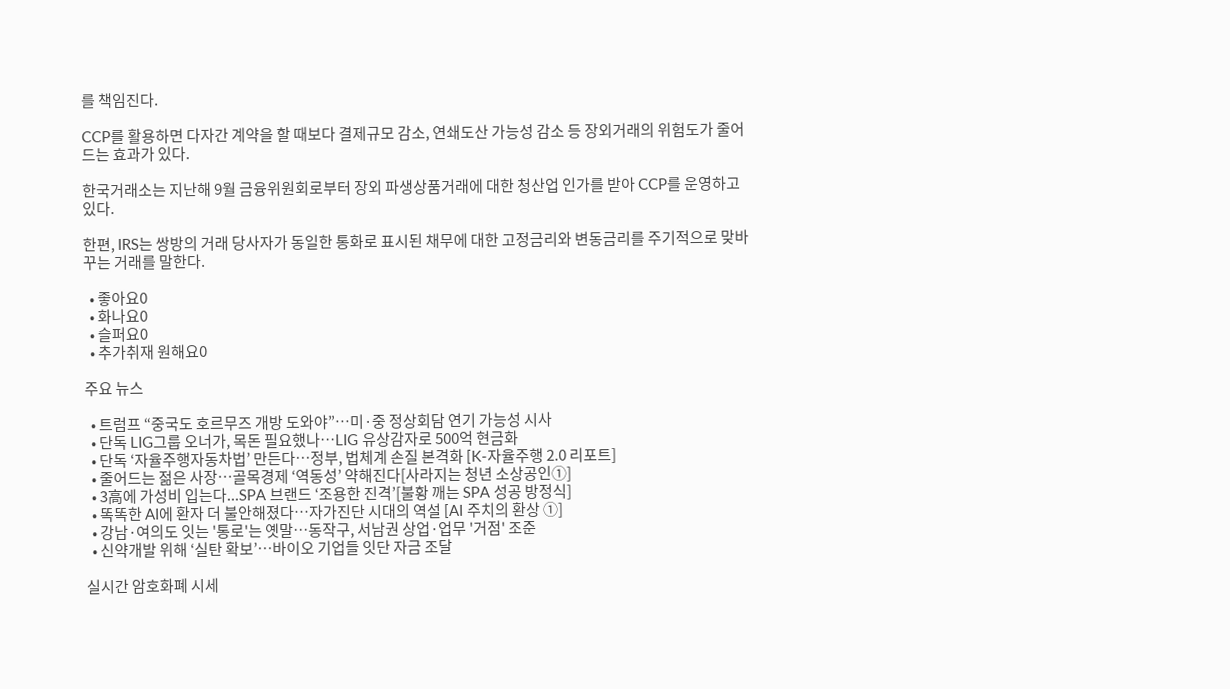를 책임진다.

CCP를 활용하면 다자간 계약을 할 때보다 결제규모 감소, 연쇄도산 가능성 감소 등 장외거래의 위험도가 줄어드는 효과가 있다.

한국거래소는 지난해 9월 금융위원회로부터 장외 파생상품거래에 대한 청산업 인가를 받아 CCP를 운영하고 있다.

한편, IRS는 쌍방의 거래 당사자가 동일한 통화로 표시된 채무에 대한 고정금리와 변동금리를 주기적으로 맞바꾸는 거래를 말한다.

  • 좋아요0
  • 화나요0
  • 슬퍼요0
  • 추가취재 원해요0

주요 뉴스

  • 트럼프 “중국도 호르무즈 개방 도와야”…미·중 정상회담 연기 가능성 시사
  • 단독 LIG그룹 오너가, 목돈 필요했나…LIG 유상감자로 500억 현금화
  • 단독 ‘자율주행자동차법’ 만든다…정부, 법체계 손질 본격화 [K-자율주행 2.0 리포트]
  • 줄어드는 젊은 사장…골목경제 ‘역동성’ 약해진다[사라지는 청년 소상공인①]
  • 3高에 가성비 입는다...SPA 브랜드 ‘조용한 진격’[불황 깨는 SPA 성공 방정식]
  • 똑똑한 AI에 환자 더 불안해졌다…자가진단 시대의 역설 [AI 주치의 환상 ①]
  • 강남·여의도 잇는 '통로'는 옛말⋯동작구, 서남권 상업·업무 '거점' 조준
  • 신약개발 위해 ‘실탄 확보’…바이오 기업들 잇단 자금 조달

실시간 암호화폐 시세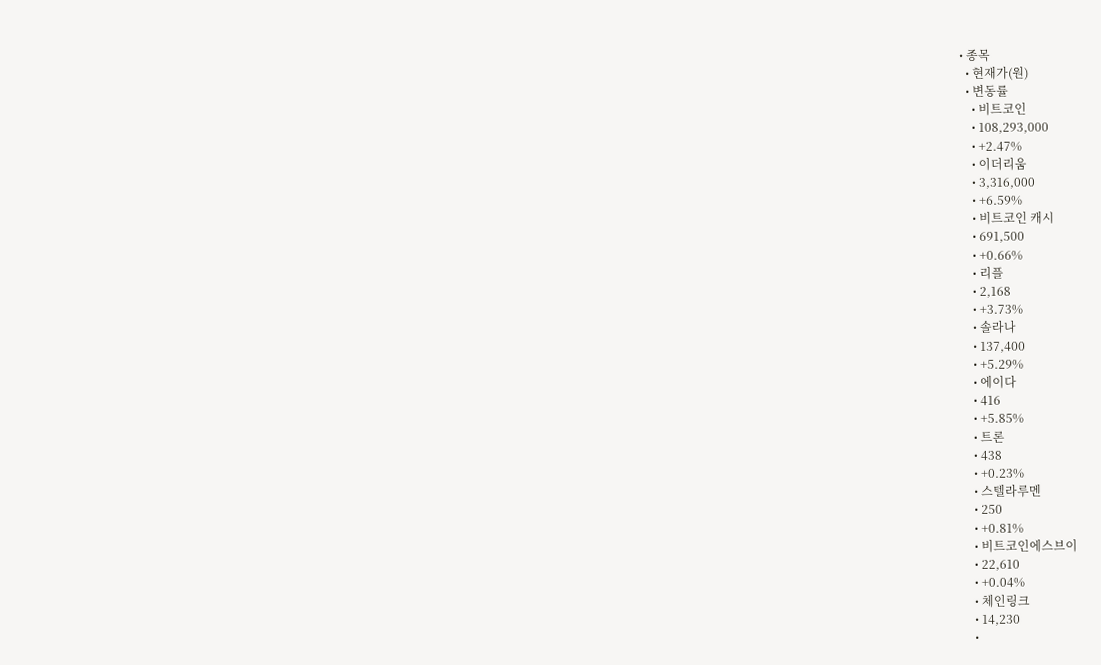• 종목
  • 현재가(원)
  • 변동률
    • 비트코인
    • 108,293,000
    • +2.47%
    • 이더리움
    • 3,316,000
    • +6.59%
    • 비트코인 캐시
    • 691,500
    • +0.66%
    • 리플
    • 2,168
    • +3.73%
    • 솔라나
    • 137,400
    • +5.29%
    • 에이다
    • 416
    • +5.85%
    • 트론
    • 438
    • +0.23%
    • 스텔라루멘
    • 250
    • +0.81%
    • 비트코인에스브이
    • 22,610
    • +0.04%
    • 체인링크
    • 14,230
    •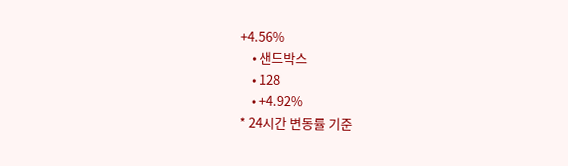+4.56%
    • 샌드박스
    • 128
    • +4.92%
* 24시간 변동률 기준